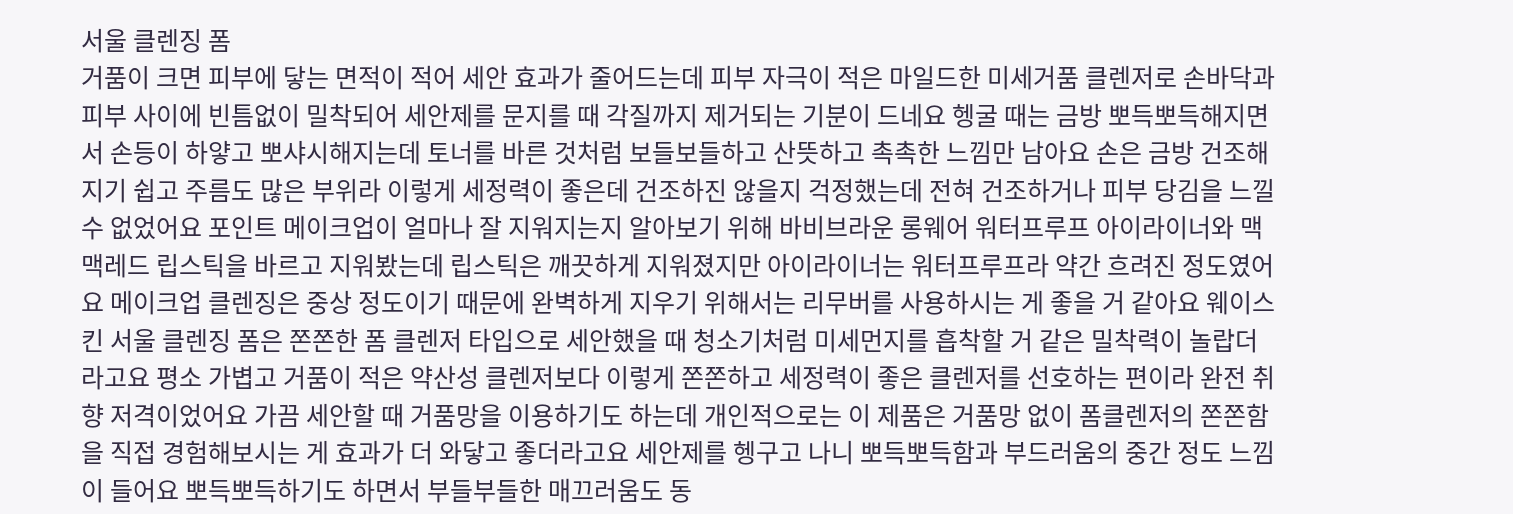서울 클렌징 폼
거품이 크면 피부에 닿는 면적이 적어 세안 효과가 줄어드는데 피부 자극이 적은 마일드한 미세거품 클렌저로 손바닥과 피부 사이에 빈틈없이 밀착되어 세안제를 문지를 때 각질까지 제거되는 기분이 드네요 헹굴 때는 금방 뽀득뽀득해지면서 손등이 하얗고 뽀샤시해지는데 토너를 바른 것처럼 보들보들하고 산뜻하고 촉촉한 느낌만 남아요 손은 금방 건조해지기 쉽고 주름도 많은 부위라 이렇게 세정력이 좋은데 건조하진 않을지 걱정했는데 전혀 건조하거나 피부 당김을 느낄 수 없었어요 포인트 메이크업이 얼마나 잘 지워지는지 알아보기 위해 바비브라운 롱웨어 워터프루프 아이라이너와 맥 맥레드 립스틱을 바르고 지워봤는데 립스틱은 깨끗하게 지워졌지만 아이라이너는 워터프루프라 약간 흐려진 정도였어요 메이크업 클렌징은 중상 정도이기 때문에 완벽하게 지우기 위해서는 리무버를 사용하시는 게 좋을 거 같아요 웨이스킨 서울 클렌징 폼은 쫀쫀한 폼 클렌저 타입으로 세안했을 때 청소기처럼 미세먼지를 흡착할 거 같은 밀착력이 놀랍더라고요 평소 가볍고 거품이 적은 약산성 클렌저보다 이렇게 쫀쫀하고 세정력이 좋은 클렌저를 선호하는 편이라 완전 취향 저격이었어요 가끔 세안할 때 거품망을 이용하기도 하는데 개인적으로는 이 제품은 거품망 없이 폼클렌저의 쫀쫀함을 직접 경험해보시는 게 효과가 더 와닿고 좋더라고요 세안제를 헹구고 나니 뽀득뽀득함과 부드러움의 중간 정도 느낌이 들어요 뽀득뽀득하기도 하면서 부들부들한 매끄러움도 동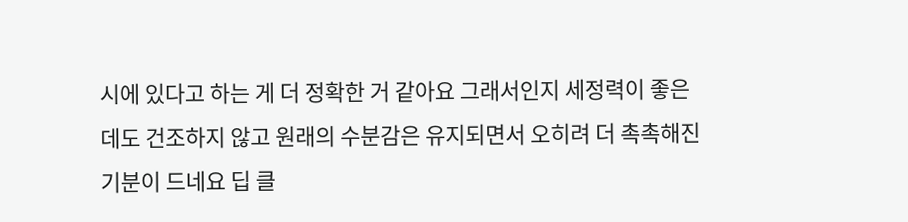시에 있다고 하는 게 더 정확한 거 같아요 그래서인지 세정력이 좋은데도 건조하지 않고 원래의 수분감은 유지되면서 오히려 더 촉촉해진 기분이 드네요 딥 클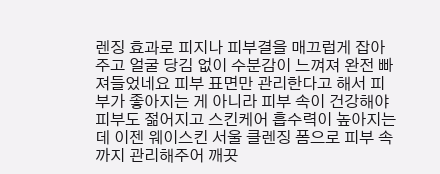렌징 효과로 피지나 피부결을 매끄럽게 잡아주고 얼굴 당김 없이 수분감이 느껴져 완전 빠져들었네요 피부 표면만 관리한다고 해서 피부가 좋아지는 게 아니라 피부 속이 건강해야 피부도 젊어지고 스킨케어 흡수력이 높아지는데 이젠 웨이스킨 서울 클렌징 폼으로 피부 속까지 관리해주어 깨끗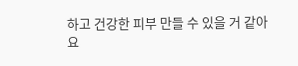하고 건강한 피부 만들 수 있을 거 같아요